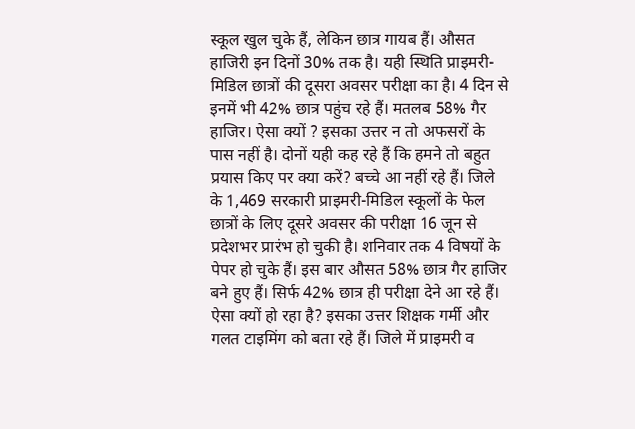स्कूल खुल चुके हैं, लेकिन छात्र गायब हैं। औसत हाजिरी इन दिनों 30% तक है। यही स्थिति प्राइमरी-मिडिल छात्रों की दूसरा अवसर परीक्षा का है। 4 दिन से इनमें भी 42% छात्र पहुंच रहे हैं। मतलब 58% गैर हाजिर। ऐसा क्यों ? इसका उत्तर न तो अफसरों के पास नहीं है। दोनों यही कह रहे हैं कि हमने तो बहुत प्रयास किए पर क्या करें? बच्चे आ नहीं रहे हैं। जिले के 1,469 सरकारी प्राइमरी-मिडिल स्कूलों के फेल छात्रों के लिए दूसरे अवसर की परीक्षा 16 जून से प्रदेशभर प्रारंभ हो चुकी है। शनिवार तक 4 विषयों के पेपर हो चुके हैं। इस बार औसत 58% छात्र गैर हाजिर बने हुए हैं। सिर्फ 42% छात्र ही परीक्षा देने आ रहे हैं। ऐसा क्यों हो रहा है? इसका उत्तर शिक्षक गर्मी और गलत टाइमिंग को बता रहे हैं। जिले में प्राइमरी व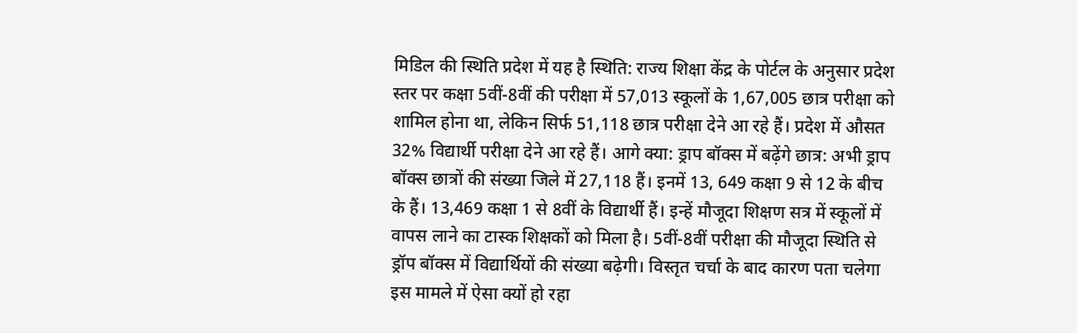मिडिल की स्थिति प्रदेश में यह है स्थिति: राज्य शिक्षा केंद्र के पोर्टल के अनुसार प्रदेश स्तर पर कक्षा 5वीं-8वीं की परीक्षा में 57,013 स्कूलों के 1,67,005 छात्र परीक्षा को शामिल होना था, लेकिन सिर्फ 51,118 छात्र परीक्षा देने आ रहे हैं। प्रदेश में औसत 32% विद्यार्थी परीक्षा देने आ रहे हैं। आगे क्या: ड्राप बॉक्स में बढ़ेंगे छात्र: अभी ड्राप बॉक्स छात्रों की संख्या जिले में 27,118 हैं। इनमें 13, 649 कक्षा 9 से 12 के बीच के हैं। 13,469 कक्षा 1 से 8वीं के विद्यार्थी हैं। इन्हें मौजूदा शिक्षण सत्र में स्कूलों में वापस लाने का टास्क शिक्षकों को मिला है। 5वीं-8वीं परीक्षा की मौजूदा स्थिति से ड्रॉप बॉक्स में विद्यार्थियों की संख्या बढ़ेगी। विस्तृत चर्चा के बाद कारण पता चलेगा इस मामले में ऐसा क्यों हो रहा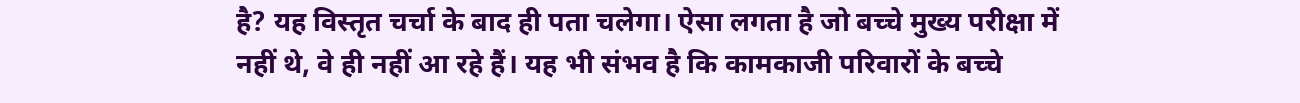है? यह विस्तृत चर्चा के बाद ही पता चलेगा। ऐसा लगता है जो बच्चे मुख्य परीक्षा में नहीं थे, वे ही नहीं आ रहे हैं। यह भी संभव है कि कामकाजी परिवारों के बच्चे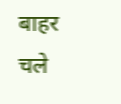बाहर चले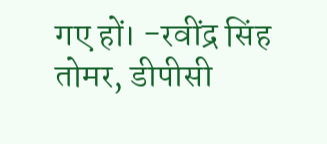गए हों। -रवींद्र सिंह तोमर, डीपीसी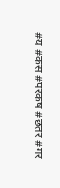#य #कस #परकष #छतर #गर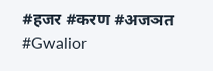#हजर #करण #अजञत #Gwalior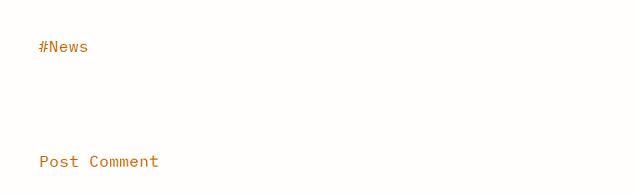#News



Post Comment